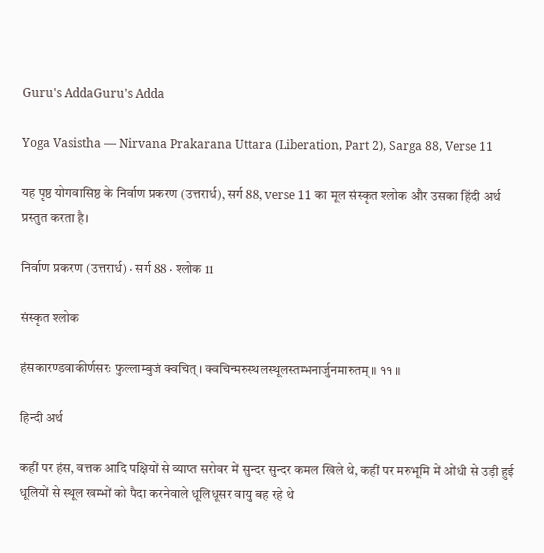Guru's AddaGuru's Adda

Yoga Vasistha — Nirvana Prakarana Uttara (Liberation, Part 2), Sarga 88, Verse 11

यह पृष्ठ योगवासिष्ठ के निर्वाण प्रकरण (उत्तरार्ध), सर्ग 88, verse 11 का मूल संस्कृत श्लोक और उसका हिंदी अर्थ प्रस्तुत करता है।

निर्वाण प्रकरण (उत्तरार्ध) · सर्ग 88 · श्लोक 11

संस्कृत श्लोक

हंसकारण्डवाकीर्णसरः फुल्लाम्बुजं क्वचित् । क्वचिन्मरुस्थलस्थूलस्तम्भनार्जुनमारुतम् ॥ ११ ॥

हिन्दी अर्थ

कहीं पर हंस, वत्तक आदि पक्षियों से व्याप्त सरोवर में सुन्दर सुन्दर कमल खिले थे, कहीं पर मरुभूमि में ओंधी से उड़ी हुई धूलियों से स्थूल खम्भों को पैदा करनेवाले धूलिधूसर वायु बह रहे थे